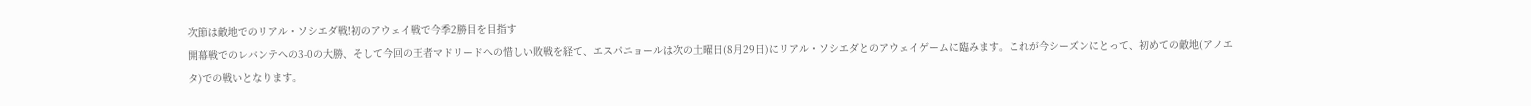次節は敵地でのリアル・ソシエダ戦!初のアウェイ戦で今季2勝目を目指す
開幕戦でのレバンテへの3-0の大勝、そして今回の王者マドリードへの惜しい敗戦を経て、エスパニョールは次の土曜日(8月29日)にリアル・ソシエダとのアウェイゲームに臨みます。これが今シーズンにとって、初めての敵地(アノエタ)での戦いとなります。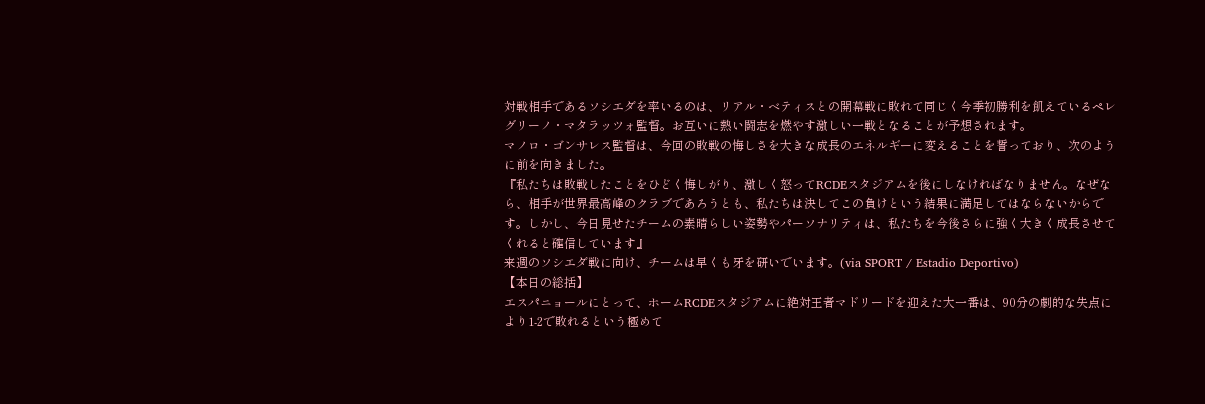対戦相手であるソシエダを率いるのは、リアル・ベティスとの開幕戦に敗れて同じく今季初勝利を飢えているペレグリーノ・マタラッツォ監督。お互いに熱い闘志を燃やす激しい一戦となることが予想されます。
マノロ・ゴンサレス監督は、今回の敗戦の悔しさを大きな成長のエネルギーに変えることを誓っており、次のように前を向きました。
『私たちは敗戦したことをひどく悔しがり、激しく怒ってRCDEスタジアムを後にしなければなりません。なぜなら、相手が世界最高峰のクラブであろうとも、私たちは決してこの負けという結果に満足してはならないからです。しかし、今日見せたチームの素晴らしい姿勢やパーソナリティは、私たちを今後さらに強く大きく成長させてくれると確信しています』
来週のソシエダ戦に向け、チームは早くも牙を研いでいます。(via SPORT / Estadio Deportivo)
【本日の総括】
エスパニョールにとって、ホームRCDEスタジアムに絶対王者マドリードを迎えた大一番は、90分の劇的な失点により1-2で敗れるという極めて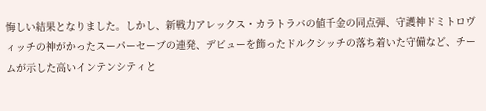悔しい結果となりました。しかし、新戦力アレックス・カラトラバの値千金の同点弾、守護神ドミトロヴィッチの神がかったスーパーセーブの連発、デビューを飾ったドルクシッチの落ち着いた守備など、チームが示した高いインテンシティと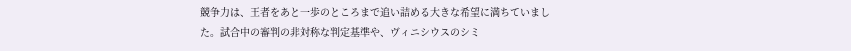競争力は、王者をあと一歩のところまで追い詰める大きな希望に満ちていました。試合中の審判の非対称な判定基準や、ヴィニシウスのシミ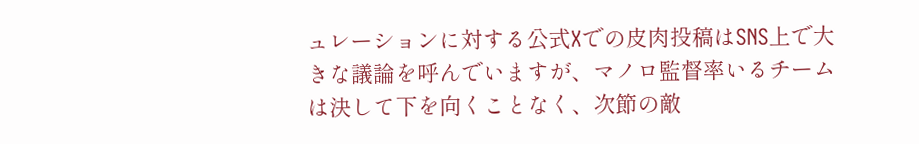ュレーションに対する公式Xでの皮肉投稿はSNS上で大きな議論を呼んでいますが、マノロ監督率いるチームは決して下を向くことなく、次節の敵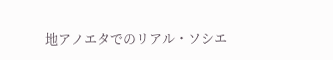地アノエタでのリアル・ソシエ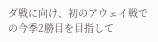ダ戦に向け、初のアウェイ戦での今季2勝目を目指して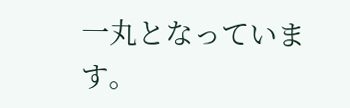一丸となっています。